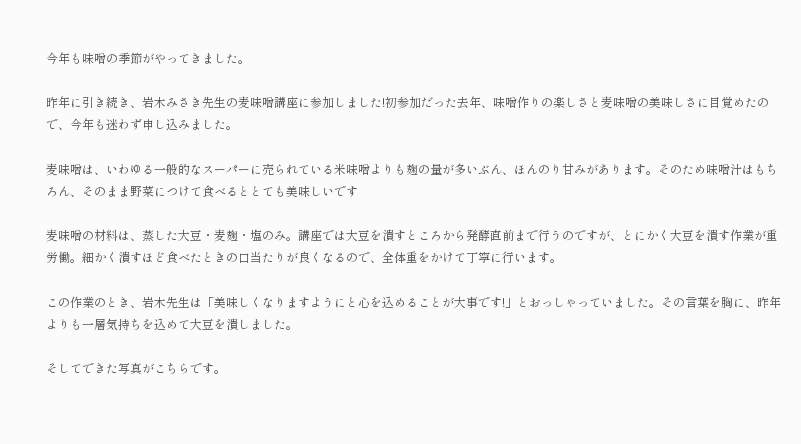今年も味噌の季節がやってきました。

昨年に引き続き、岩木みさき先生の麦味噌講座に参加しました!初参加だった去年、味噌作りの楽しさと麦味噌の美味しさに目覚めたので、今年も迷わず申し込みました。

麦味噌は、いわゆる一般的なスーパーに売られている米味噌よりも麹の量が多いぶん、ほんのり甘みがあります。そのため味噌汁はもちろん、そのまま野菜につけて食べるととても美味しいです

麦味噌の材料は、蒸した大豆・麦麹・塩のみ。講座では大豆を潰すところから発酵直前まで行うのですが、とにかく大豆を潰す作業が重労働。細かく潰すほど食べたときの口当たりが良くなるので、全体重をかけて丁寧に行います。

この作業のとき、岩木先生は「美味しくなりますようにと心を込めることが大事です!」とおっしゃっていました。その言葉を胸に、昨年よりも一層気持ちを込めて大豆を潰しました。

そしてできた写真がこちらです。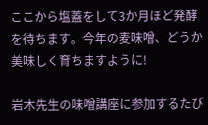ここから塩蓋をして3か月ほど発酵を待ちます。今年の麦味噌、どうか美味しく育ちますように!

岩木先生の味噌講座に参加するたび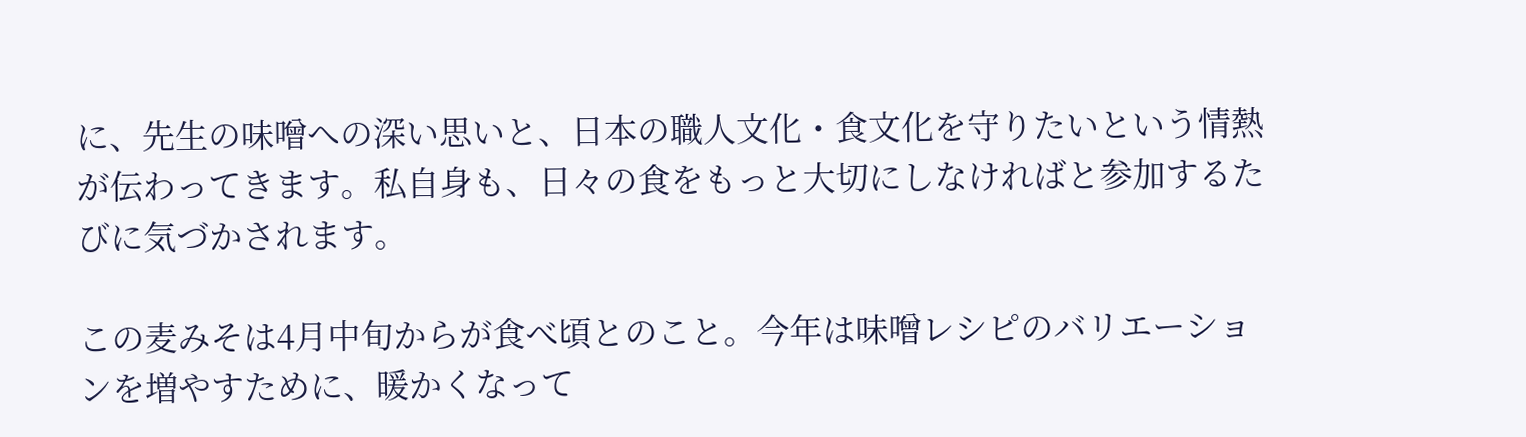に、先生の味噌への深い思いと、日本の職人文化・食文化を守りたいという情熱が伝わってきます。私自身も、日々の食をもっと大切にしなければと参加するたびに気づかされます。

この麦みそは4月中旬からが食べ頃とのこと。今年は味噌レシピのバリエーションを増やすために、暖かくなって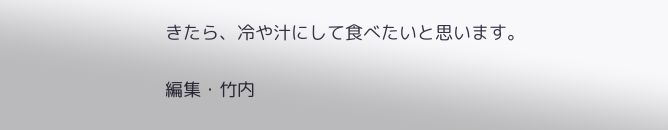きたら、冷や汁にして食べたいと思います。

編集・竹内